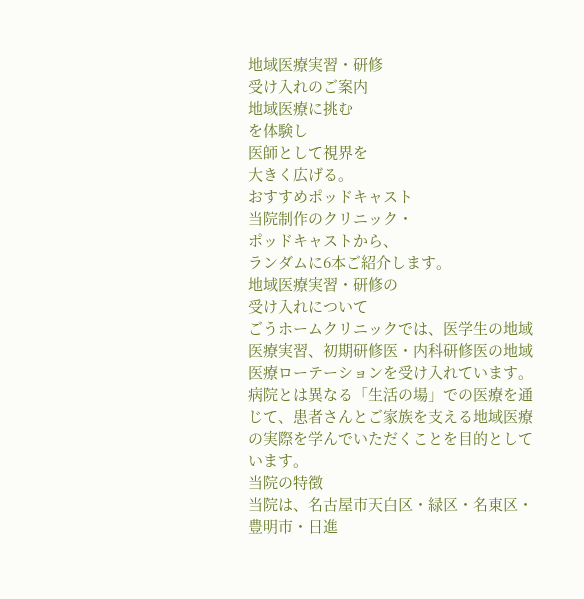地域医療実習・研修
受け入れのご案内
地域医療に挑む
を体験し
医師として視界を
大きく広げる。
おすすめポッドキャスト
当院制作のクリニック・
ポッドキャストから、
ランダムに6本ご紹介します。
地域医療実習・研修の
受け入れについて
ごうホームクリニックでは、医学生の地域医療実習、初期研修医・内科研修医の地域医療ローテーションを受け入れています。 病院とは異なる「生活の場」での医療を通じて、患者さんとご家族を支える地域医療の実際を学んでいただくことを目的としています。
当院の特徴
当院は、名古屋市天白区・緑区・名東区・豊明市・日進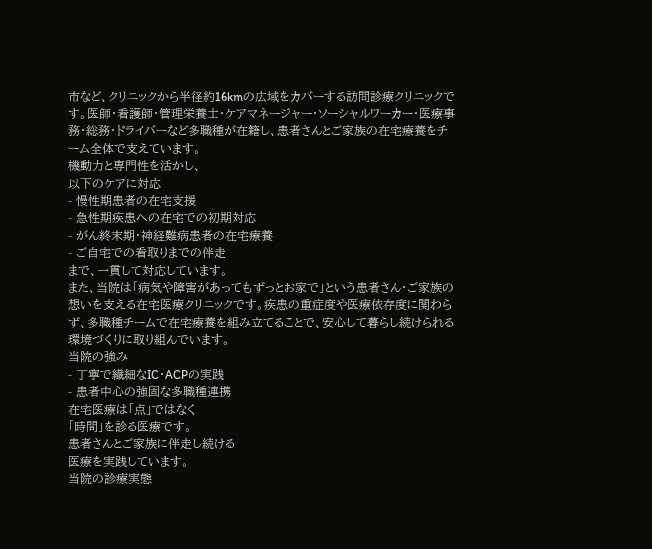市など、クリニックから半径約16kmの広域をカバーする訪問診療クリニックです。医師・看護師・管理栄養士・ケアマネージャー・ソーシャルワーカー・医療事務・総務・ドライバーなど多職種が在籍し、患者さんとご家族の在宅療養をチーム全体で支えています。
機動力と専門性を活かし、
以下のケアに対応
- 慢性期患者の在宅支援
- 急性期疾患への在宅での初期対応
- がん終末期・神経難病患者の在宅療養
- ご自宅での看取りまでの伴走
まで、一貫して対応しています。
また、当院は「病気や障害があってもずっとお家で」という患者さん・ご家族の想いを支える在宅医療クリニックです。疾患の重症度や医療依存度に関わらず、多職種チームで在宅療養を組み立てることで、安心して暮らし続けられる環境づくりに取り組んでいます。
当院の強み
- 丁寧で繊細なIC・ACPの実践
- 患者中心の強固な多職種連携
在宅医療は「点」ではなく
「時間」を診る医療です。
患者さんとご家族に伴走し続ける
医療を実践しています。
当院の診療実態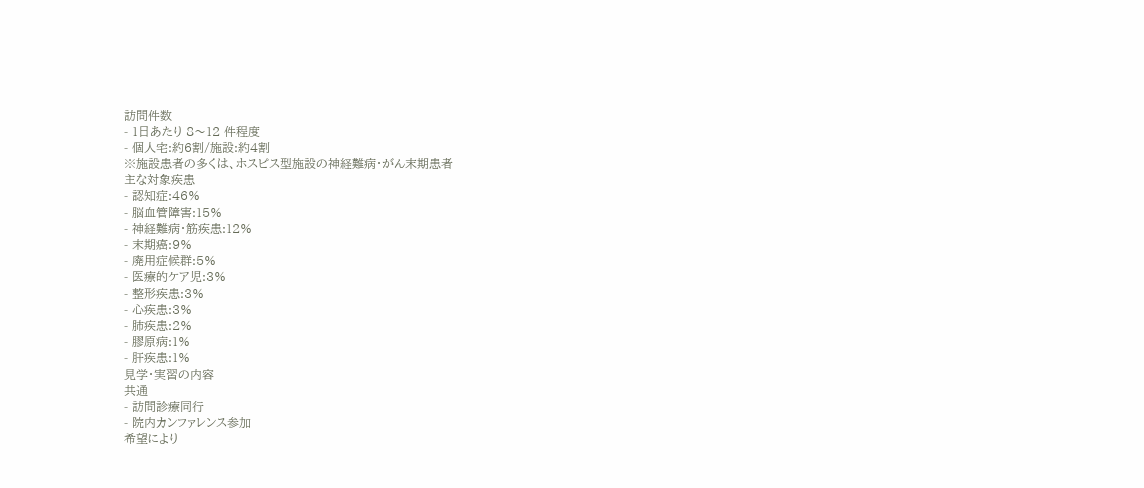訪問件数
- 1日あたり 8〜12 件程度
- 個人宅:約6割/施設:約4割
※施設患者の多くは、ホスピス型施設の神経難病・がん末期患者
主な対象疾患
- 認知症:46%
- 脳血管障害:15%
- 神経難病・筋疾患:12%
- 末期癌:9%
- 廃用症候群:5%
- 医療的ケア児:3%
- 整形疾患:3%
- 心疾患:3%
- 肺疾患:2%
- 膠原病:1%
- 肝疾患:1%
見学・実習の内容
共通
- 訪問診療同行
- 院内カンファレンス参加
希望により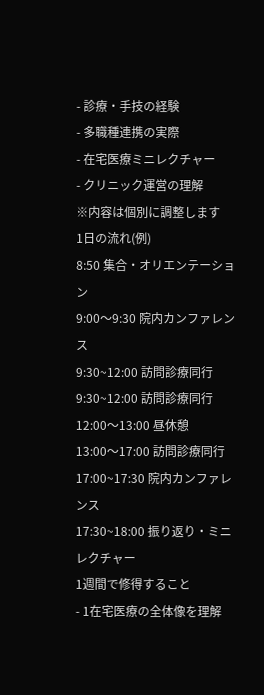- 診療・手技の経験
- 多職種連携の実際
- 在宅医療ミニレクチャー
- クリニック運営の理解
※内容は個別に調整します
1日の流れ(例)
8:50 集合・オリエンテーション
9:00〜9:30 院内カンファレンス
9:30~12:00 訪問診療同行
9:30~12:00 訪問診療同行
12:00〜13:00 昼休憩
13:00〜17:00 訪問診療同行
17:00~17:30 院内カンファレンス
17:30~18:00 振り返り・ミニレクチャー
1週間で修得すること
- 1在宅医療の全体像を理解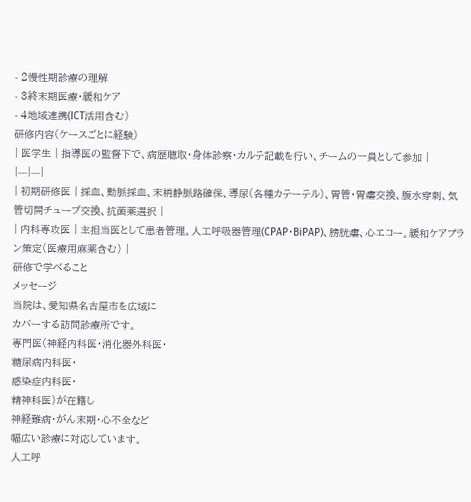- 2慢性期診療の理解
- 3終末期医療・緩和ケア
- 4地域連携(ICT活用含む)
研修内容(ケースごとに経験)
| 医学生 | 指導医の監督下で、病歴聴取・身体診察・カルテ記載を行い、チームの一員として参加 |
|---|---|
| 初期研修医 | 採血、動脈採血、末梢静脈路確保、導尿(各種カテーテル)、胃管・胃瘻交換、腹水穿刺、気管切開チューブ交換、抗菌薬選択 |
| 内科専攻医 | 主担当医として患者管理。人工呼吸器管理(CPAP・BiPAP)、膀胱瘻、心エコー。緩和ケアプラン策定(医療用麻薬含む) |
研修で学べること
メッセージ
当院は、愛知県名古屋市を広域に
カバーする訪問診療所です。
専門医(神経内科医・消化器外科医・
糖尿病内科医・
感染症内科医・
精神科医)が在籍し
神経難病・がん末期・心不全など
幅広い診療に対応しています。
人工呼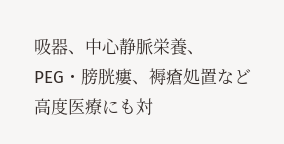吸器、中心静脈栄養、
PEG・膀胱瘻、褥瘡処置など
高度医療にも対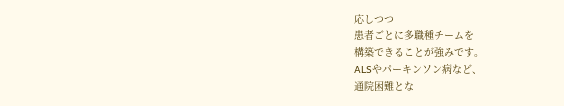応しつつ
患者ごとに多職種チームを
構築できることが強みです。
ALSやパーキンソン病など、
通院困難とな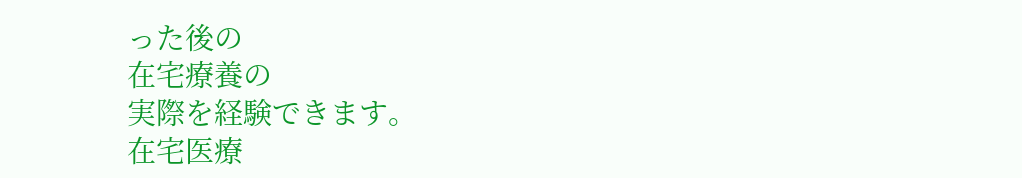った後の
在宅療養の
実際を経験できます。
在宅医療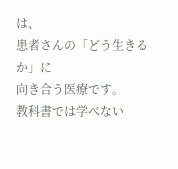は、
患者さんの「どう生きるか」に
向き合う医療です。
教科書では学べない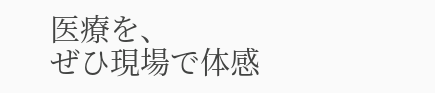医療を、
ぜひ現場で体感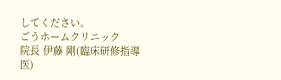してください。
ごうホームクリニック
院長 伊藤 剛(臨床研修指導医)